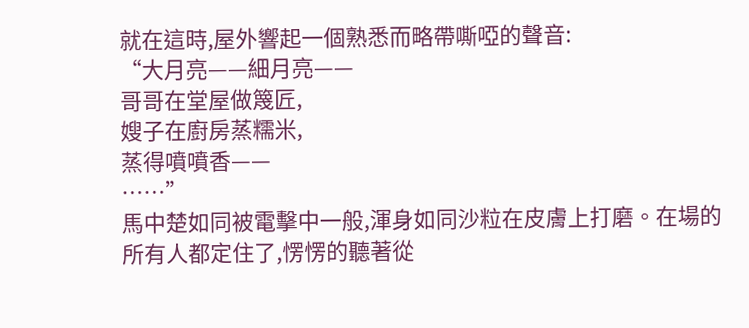就在這時,屋外響起一個熟悉而略帶嘶啞的聲音:
“大月亮——細月亮——
哥哥在堂屋做篾匠,
嫂子在廚房蒸糯米,
蒸得噴噴香——
……”
馬中楚如同被電擊中一般,渾身如同沙粒在皮膚上打磨。在場的所有人都定住了,愣愣的聽著從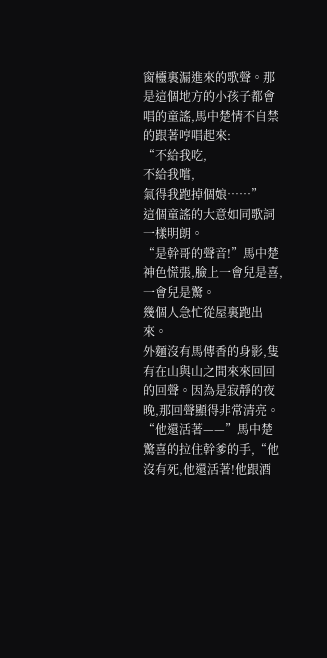窗欞裏漏進來的歌聲。那是這個地方的小孩子都會唱的童謠,馬中楚情不自禁的跟著哼唱起來:
“不給我吃,
不給我嚐,
氣得我跑掉個娘……”
這個童謠的大意如同歌詞一樣明朗。
“是幹哥的聲音!”馬中楚神色慌張,臉上一會兒是喜,一會兒是驚。
幾個人急忙從屋裏跑出來。
外麵沒有馬傳香的身影,隻有在山與山之間來來回回的回聲。因為是寂靜的夜晚,那回聲顯得非常清亮。
“他還活著——”馬中楚驚喜的拉住幹爹的手,“他沒有死,他還活著!他跟酒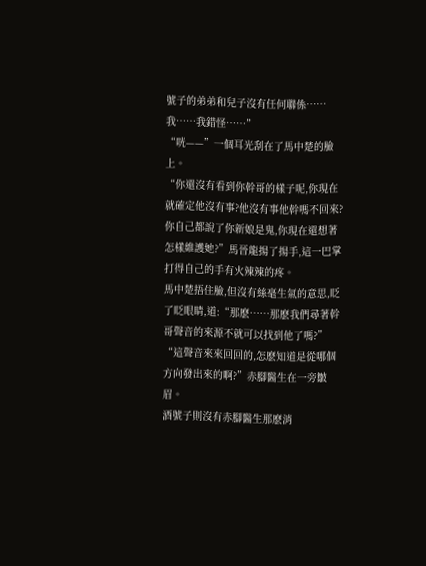號子的弟弟和兒子沒有任何聯係……我……我錯怪……”
“咣——”一個耳光刮在了馬中楚的臉上。
“你還沒有看到你幹哥的樣子呢,你現在就確定他沒有事?他沒有事他幹嗎不回來?你自己都說了你新娘是鬼,你現在還想著怎樣維護她?”馬晉龍揚了揚手,這一巴掌打得自己的手有火辣辣的疼。
馬中楚捂住臉,但沒有絲毫生氣的意思,眨了眨眼睛,道:“那麽……那麽我們尋著幹哥聲音的來源不就可以找到他了嗎?”
“這聲音來來回回的,怎麽知道是從哪個方向發出來的啊?”赤腳醫生在一旁皺眉。
酒號子則沒有赤腳醫生那麽消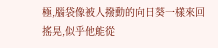極,腦袋像被人撥動的向日葵一樣來回搖晃,似乎他能從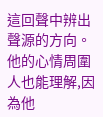這回聲中辨出聲源的方向。他的心情周圍人也能理解,因為他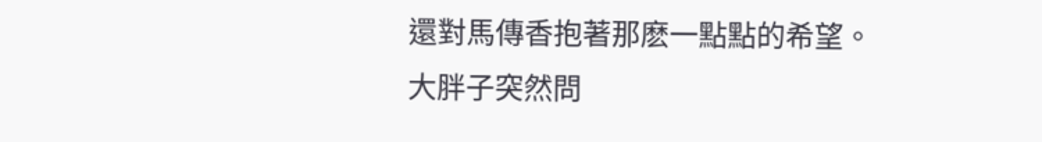還對馬傳香抱著那麽一點點的希望。
大胖子突然問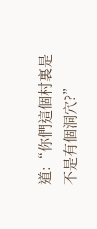道:“你們這個村裏是不是有個洞穴?”